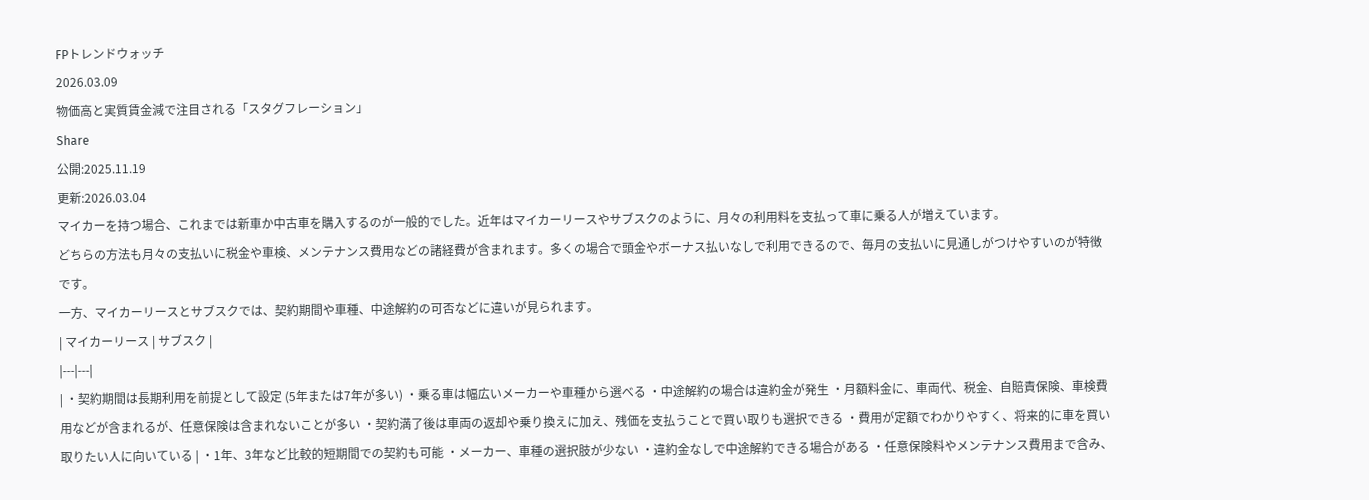FPトレンドウォッチ
2026.03.09
物価高と実質賃金減で注目される「スタグフレーション」
Share
公開:2025.11.19
更新:2026.03.04
マイカーを持つ場合、これまでは新車か中古車を購入するのが一般的でした。近年はマイカーリースやサブスクのように、月々の利用料を支払って車に乗る人が増えています。
どちらの方法も月々の支払いに税金や車検、メンテナンス費用などの諸経費が含まれます。多くの場合で頭金やボーナス払いなしで利用できるので、毎月の支払いに見通しがつけやすいのが特徴です。
一方、マイカーリースとサブスクでは、契約期間や車種、中途解約の可否などに違いが見られます。
| マイカーリース | サブスク |
|---|---|
| ・契約期間は長期利用を前提として設定 (5年または7年が多い) ・乗る車は幅広いメーカーや車種から選べる ・中途解約の場合は違約金が発生 ・月額料金に、車両代、税金、自賠責保険、車検費用などが含まれるが、任意保険は含まれないことが多い ・契約満了後は車両の返却や乗り換えに加え、残価を支払うことで買い取りも選択できる ・費用が定額でわかりやすく、将来的に車を買い取りたい人に向いている | ・1年、3年など比較的短期間での契約も可能 ・メーカー、車種の選択肢が少ない ・違約金なしで中途解約できる場合がある ・任意保険料やメンテナンス費用まで含み、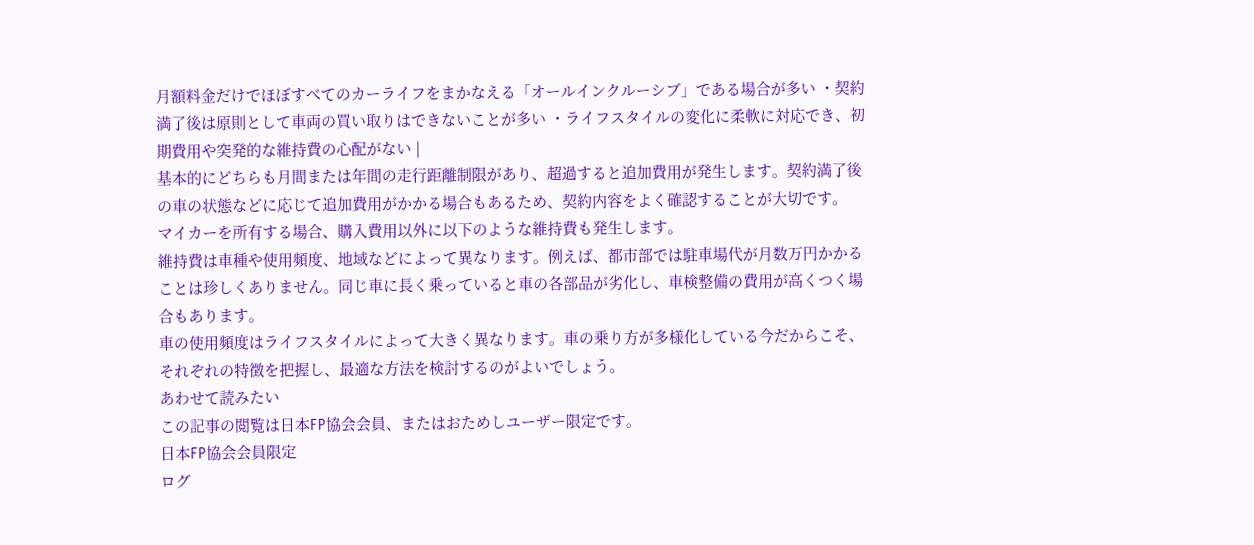月額料金だけでほぼすべてのカーライフをまかなえる「オールインクルーシブ」である場合が多い ・契約満了後は原則として車両の買い取りはできないことが多い ・ライフスタイルの変化に柔軟に対応でき、初期費用や突発的な維持費の心配がない |
基本的にどちらも月間または年間の走行距離制限があり、超過すると追加費用が発生します。契約満了後の車の状態などに応じて追加費用がかかる場合もあるため、契約内容をよく確認することが大切です。
マイカーを所有する場合、購入費用以外に以下のような維持費も発生します。
維持費は車種や使用頻度、地域などによって異なります。例えば、都市部では駐車場代が月数万円かかることは珍しくありません。同じ車に長く乗っていると車の各部品が劣化し、車検整備の費用が高くつく場合もあります。
車の使用頻度はライフスタイルによって大きく異なります。車の乗り方が多様化している今だからこそ、それぞれの特徴を把握し、最適な方法を検討するのがよいでしょう。
あわせて読みたい
この記事の閲覧は日本FP協会会員、またはおためしユーザー限定です。
日本FP協会会員限定
ログ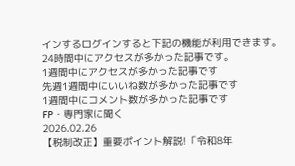インするログインすると下記の機能が利用できます。
24時間中にアクセスが多かった記事です。
1週間中にアクセスが多かった記事です
先週1週間中にいいね数が多かった記事です
1週間中にコメント数が多かった記事です
FP・専門家に聞く
2026.02.26
【税制改正】重要ポイント解説!「令和8年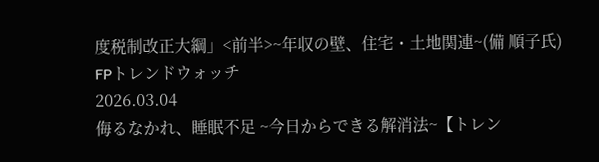度税制改正大綱」<前半>~年収の壁、住宅・土地関連~(備 順子氏)
FPトレンドウォッチ
2026.03.04
侮るなかれ、睡眠不足 ~今日からできる解消法~【トレン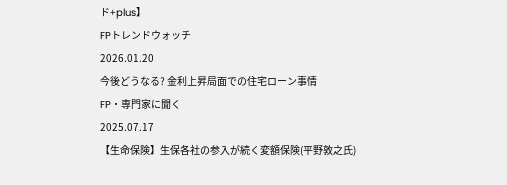ド+plus】
FPトレンドウォッチ
2026.01.20
今後どうなる? 金利上昇局面での住宅ローン事情
FP・専門家に聞く
2025.07.17
【生命保険】生保各社の参入が続く変額保険(平野敦之氏)